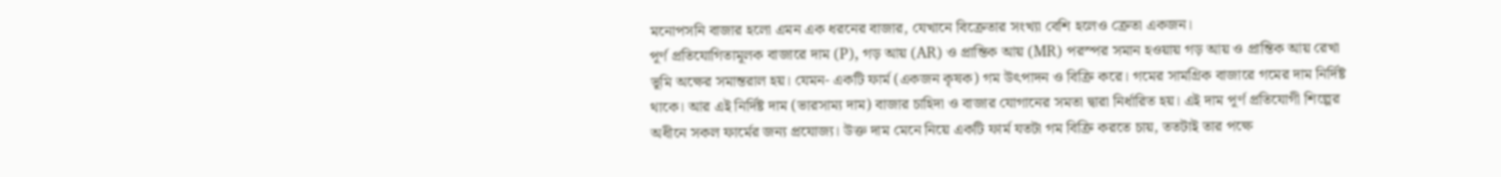মনোপসনি বাজার হলো এমন এক ধরনের বাজার, যেখানে বিক্রেতার সংখ্যা বেশি হলেও ক্রেতা একজন।
পূর্ণ প্রতিযোগিতামূলক বাজারে দাম (P), গড় আয় (AR) ও প্রান্তিক আয় (MR) পরস্পর সমান হওয়ায় গড় আয় ও প্রান্তিক আয় রেখা ভূমি অক্ষের সমান্তরাল হয়। যেমন- একটি ফার্ম (একজন কৃষক) গম উৎপাদন ও বিক্রি করে। গমের সামগ্রিক বাজারে গমের দাম নির্দিষ্ট থাকে। আর এই নির্দিষ্ট দাম (ভারসাম্য দাম) বাজার চাহিদা ও বাজার যোগানের সমতা দ্বারা নির্ধারিত হয়। এই দাম পূর্ণ প্রতিযোগী শিল্পের অধীনে সকল ফার্মের জন্য প্রযোজ্য। উক্ত দাম মেনে নিয়ে একটি ফার্ম যতটা গম বিক্রি করতে চায়, ততটাই তার পক্ষে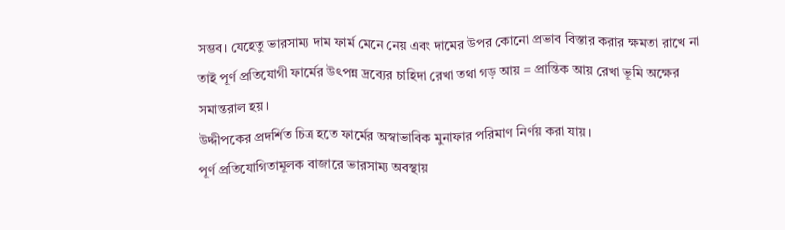সম্ভব। যেহেতু ভারসাম্য দাম ফার্ম মেনে নেয় এবং দামের উপর কোনো প্রভাব বিস্তার করার ক্ষমতা রাখে না তাই পূর্ণ প্রতিযোগী ফার্মের উৎপন্ন দ্রব্যের চাহিদা রেখা তথা গড় আয় = প্রান্তিক আয় রেখা ভূমি অক্ষের সমান্তরাল হয়।
উদ্দীপকের প্রদর্শিত চিত্র হতে ফার্মের অস্বাভাবিক মুনাফার পরিমাণ নির্ণয় করা যায়।
পূর্ণ প্রতিযোগিতামূলক বাজারে ভারসাম্য অবস্থায়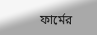ফার্মের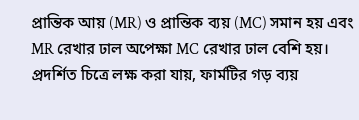প্রান্তিক আয় (MR) ও প্রান্তিক ব্যয় (MC) সমান হয় এবং MR রেখার ঢাল অপেক্ষা MC রেখার ঢাল বেশি হয়।
প্রদর্শিত চিত্রে লক্ষ করা যায়, ফার্মটির গড় ব্যয়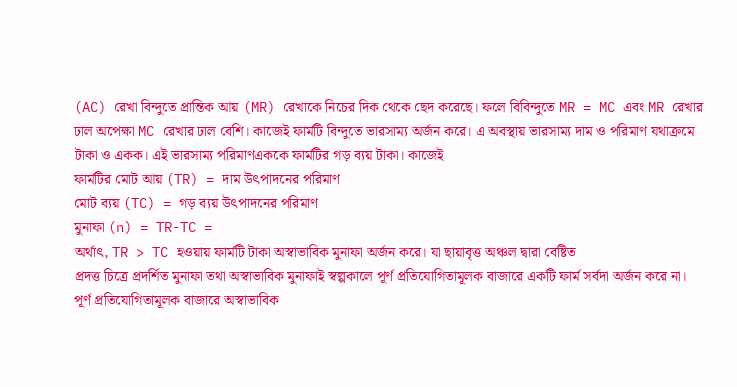(AC) রেখা বিন্দুতে প্রান্তিক আয় (MR) রেখাকে নিচের দিক থেকে ছেদ করেছে। ফলে বিবিন্দুতে MR = MC এবং MR রেখার ঢাল অপেক্ষা MC রেখার ঢাল বেশি। কাজেই ফার্মটি বিন্দুতে ভারসাম্য অর্জন করে। এ অবস্থায় ভারসাম্য দাম ও পরিমাণ যথাক্রমে টাকা ও একক। এই ভারসাম্য পরিমাণএককে ফার্মটির গড় ব্যয় টাকা। কাজেই
ফার্মটির মোট আয় (TR) = দাম উৎপাদনের পরিমাণ
মোট ব্যয় (TC) = গড় ব্যয় উৎপাদনের পরিমাণ
মুনাফা (n) = TR-TC =
অর্থাৎ, TR > TC হওয়ায় ফার্মটি টাকা অস্বাভাবিক মুনাফা অর্জন করে। যা ছায়াবৃত্ত অঞ্চল দ্বারা বেষ্টিত
প্রদত্ত চিত্রে প্রদর্শিত মুনাফা তথা অস্বাভাবিক মুনাফাই স্বল্পকালে পূর্ণ প্রতিযোগিতামূলক বাজারে একটি ফার্ম সর্বদা অর্জন করে না।
পূর্ণ প্রতিযোগিতামূলক বাজারে অস্বাভাবিক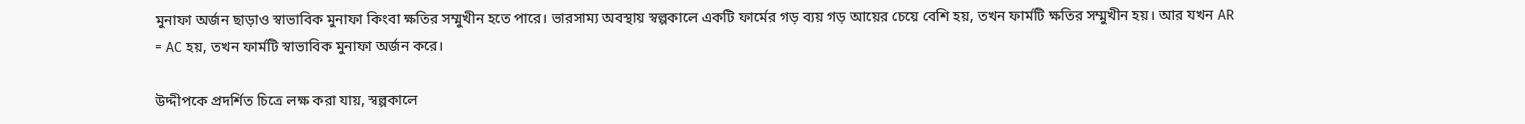মুনাফা অর্জন ছাড়াও স্বাভাবিক মুনাফা কিংবা ক্ষতির সম্মুখীন হতে পারে। ভারসাম্য অবস্থায় স্বল্পকালে একটি ফার্মের গড় ব্যয় গড় আয়ের চেয়ে বেশি হয়, তখন ফার্মটি ক্ষতির সম্মুখীন হয়। আর যখন AR = AC হয়, তখন ফার্মটি স্বাভাবিক মুনাফা অর্জন করে।

উদ্দীপকে প্রদর্শিত চিত্রে লক্ষ করা যায়, স্বল্পকালে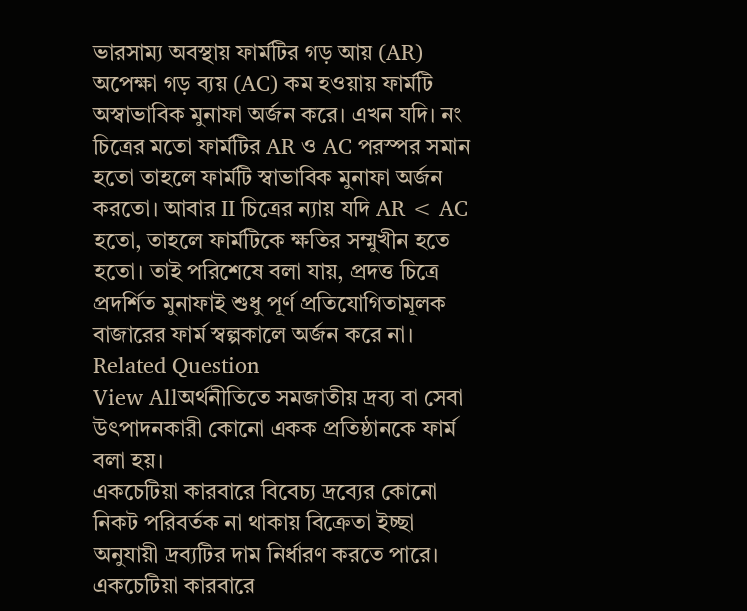ভারসাম্য অবস্থায় ফার্মটির গড় আয় (AR) অপেক্ষা গড় ব্যয় (AC) কম হওয়ায় ফার্মটি অস্বাভাবিক মুনাফা অর্জন করে। এখন যদি। নং চিত্রের মতো ফার্মটির AR ও AC পরস্পর সমান হতো তাহলে ফার্মটি স্বাভাবিক মুনাফা অর্জন করতো। আবার II চিত্রের ন্যায় যদি AR < AC হতো, তাহলে ফার্মটিকে ক্ষতির সম্মুখীন হতে হতো। তাই পরিশেষে বলা যায়, প্রদত্ত চিত্রে প্রদর্শিত মুনাফাই শুধু পূর্ণ প্রতিযোগিতামূলক বাজারের ফার্ম স্বল্পকালে অর্জন করে না।
Related Question
View Allঅর্থনীতিতে সমজাতীয় দ্রব্য বা সেবা উৎপাদনকারী কোনো একক প্রতিষ্ঠানকে ফার্ম বলা হয়।
একচেটিয়া কারবারে বিবেচ্য দ্রব্যের কোনো নিকট পরিবর্তক না থাকায় বিক্রেতা ইচ্ছা অনুযায়ী দ্রব্যটির দাম নির্ধারণ করতে পারে।
একচেটিয়া কারবারে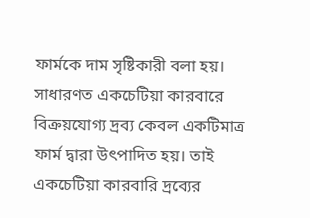ফার্মকে দাম সৃষ্টিকারী বলা হয়। সাধারণত একচেটিয়া কারবারে বিক্রয়যোগ্য দ্রব্য কেবল একটিমাত্র ফার্ম দ্বারা উৎপাদিত হয়। তাই একচেটিয়া কারবারি দ্রব্যের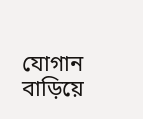যোগান বাড়িয়ে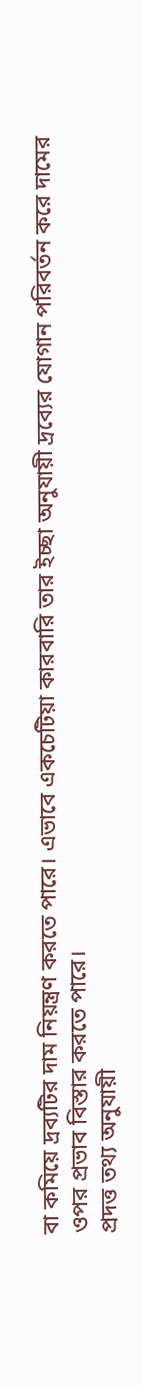বা কমিয়ে দ্রব্যটির দাম নিয়ন্ত্রণ করতে পারে। এভাবে একচেটিয়া কারবারি তার ইচ্ছা অনুযায়ী দ্রব্যের যোগান পরিবর্তন করে দামের ওপর প্রভাব বিস্তার করতে পারে।
প্রদত্ত তথ্য অনুযায়ী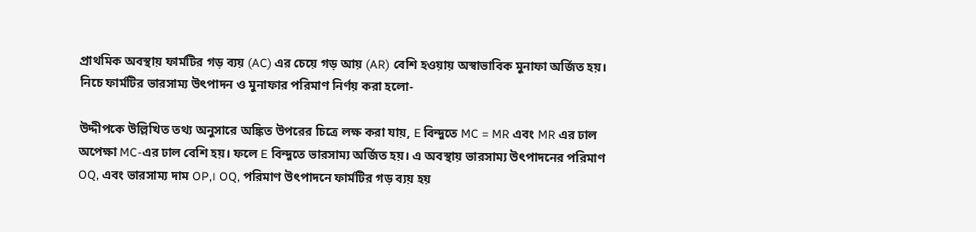প্রাথমিক অবস্থায় ফার্মটির গড় ব্যয় (AC) এর চেয়ে গড় আয় (AR) বেশি হওয়ায় অস্বাভাবিক মুনাফা অর্জিত হয়। নিচে ফার্মটির ভারসাম্য উৎপাদন ও মুনাফার পরিমাণ নির্ণয় করা হলো-

উদ্দীপকে উল্লিখিত তথ্য অনুসারে অঙ্কিত উপরের চিত্রে লক্ষ করা যায়, E বিন্দুতে MC = MR এবং MR এর ঢাল অপেক্ষা MC-এর ঢাল বেশি হয়। ফলে E বিন্দুতে ভারসাম্য অর্জিত হয়। এ অবস্থায় ভারসাম্য উৎপাদনের পরিমাণ OQ, এবং ভারসাম্য দাম OP,। OQ, পরিমাণ উৎপাদনে ফার্মটির গড় ব্যয় হয়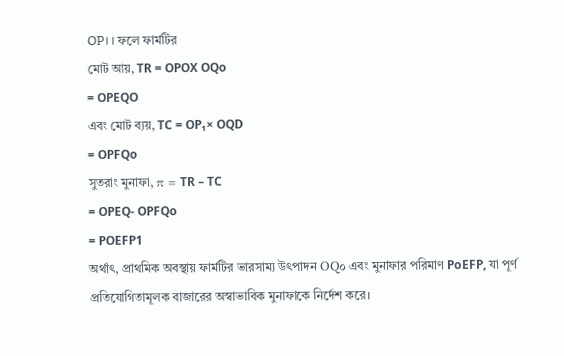OP।। ফলে ফার্মটির
মোট আয়, TR = OPOX OQo
= OPEQO
এবং মোট ব্যয়, TC = OP₁× OQD
= OPFQo
সুতরাং মুনাফা, π = TR – TC
= OPEQ- OPFQo
= POEFP1
অর্থাৎ, প্রাথমিক অবস্থায় ফার্মটির ভারসাম্য উৎপাদন OQ০ এবং মুনাফার পরিমাণ PoEFP, যা পূর্ণ প্রতিযোগিতামূলক বাজারের অস্বাভাবিক মুনাফাকে নির্দেশ করে।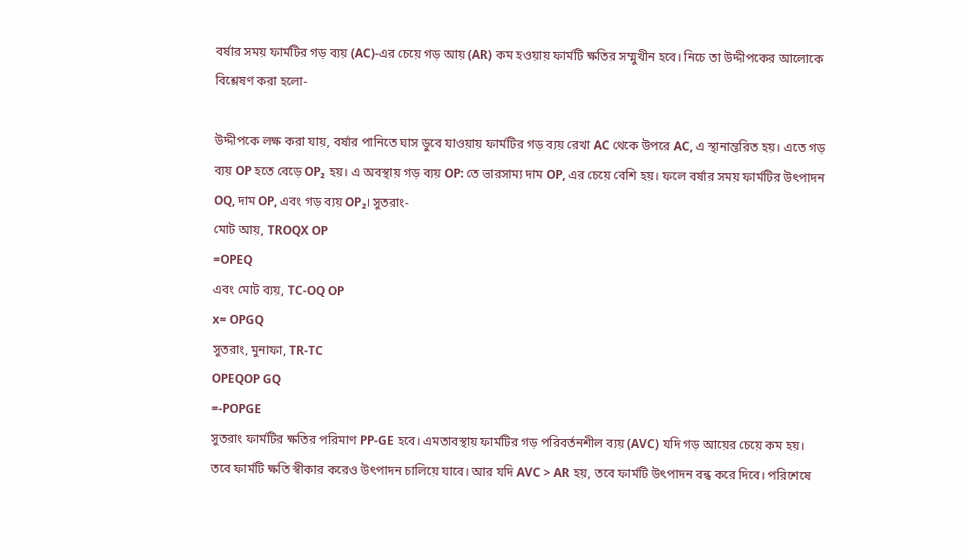বর্ষার সময় ফার্মটির গড় ব্যয় (AC)-এর চেয়ে গড় আয় (AR) কম হওয়ায় ফার্মটি ক্ষতির সম্মুখীন হবে। নিচে তা উদ্দীপকের আলোকে বিশ্লেষণ করা হলো-

উদ্দীপকে লক্ষ করা যায়, বর্ষার পানিতে ঘাস ডুবে যাওয়ায় ফার্মটির গড় ব্যয় রেখা AC থেকে উপরে AC, এ স্থানান্তরিত হয়। এতে গড় ব্যয় OP হতে বেড়ে OP₂ হয়। এ অবস্থায় গড় ব্যয় OP: তে ভারসাম্য দাম OP, এর চেয়ে বেশি হয়। ফলে বর্ষার সময় ফার্মটির উৎপাদন OQ, দাম OP, এবং গড় ব্যয় OP₂। সুতরাং-
মোট আয়, TROQX OP
=OPEQ
এবং মোট ব্যয়, TC-OQ OP
x= OPGQ
সুতরাং, মুনাফা, TR-TC
OPEQOP GQ
=-POPGE
সুতরাং ফার্মটির ক্ষতির পরিমাণ PP-GE হবে। এমতাবস্থায় ফার্মটির গড় পরিবর্তনশীল ব্যয় (AVC) যদি গড় আয়ের চেয়ে কম হয়। তবে ফার্মটি ক্ষতি স্বীকার করেও উৎপাদন চালিয়ে যাবে। আর যদি AVC > AR হয়, তবে ফার্মটি উৎপাদন বন্ধ করে দিবে। পরিশেষে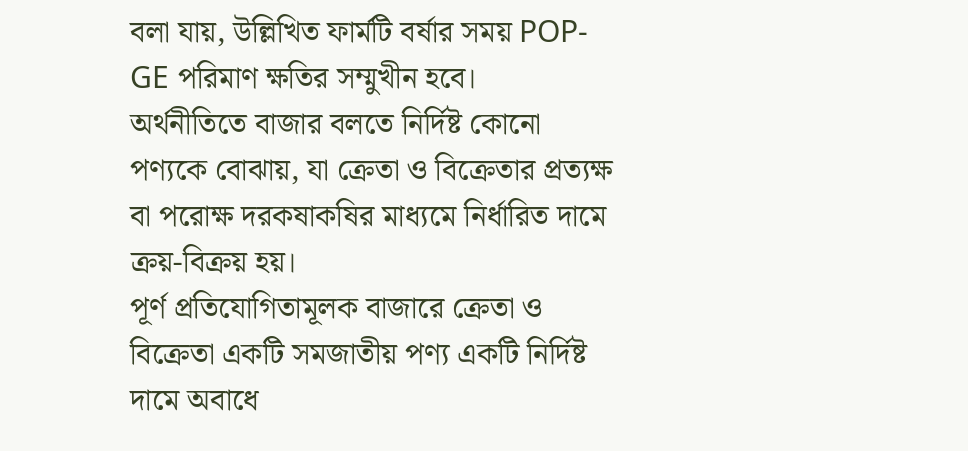বলা যায়, উল্লিখিত ফার্মটি বর্ষার সময় POP-GE পরিমাণ ক্ষতির সম্মুখীন হবে।
অর্থনীতিতে বাজার বলতে নির্দিষ্ট কোনো পণ্যকে বোঝায়, যা ক্রেতা ও বিক্রেতার প্রত্যক্ষ বা পরোক্ষ দরকষাকষির মাধ্যমে নির্ধারিত দামে ক্রয়-বিক্রয় হয়।
পূর্ণ প্রতিযোগিতামূলক বাজারে ক্রেতা ও বিক্রেতা একটি সমজাতীয় পণ্য একটি নির্দিষ্ট দামে অবাধে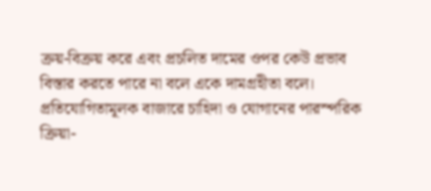ক্রয়-বিক্রয় করে এবং প্রচলিত দামের ওপর কেউ প্রভাব বিস্তার করতে পারে না বলে একে দামগ্রহীতা বলে। প্রতিযোগিতামূলক বাজারে চাহিদা ও যোগানের পারস্পরিক ক্রিয়া-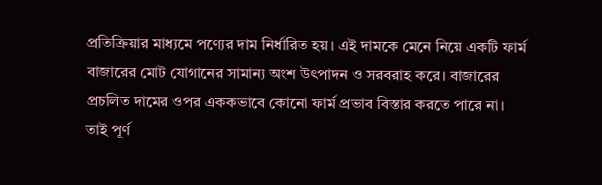প্রতিক্রিয়ার মাধ্যমে পণ্যের দাম নির্ধারিত হয়। এই দামকে মেনে নিয়ে একটি ফার্ম বাজারের মোট যোগানের সামান্য অংশ উৎপাদন ও সরবরাহ করে। বাজারের প্রচলিত দামের ওপর এককভাবে কোনো ফার্ম প্রভাব বিস্তার করতে পারে না। তাই পূর্ণ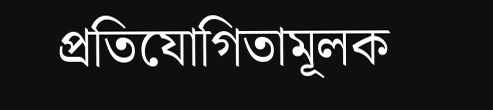প্রতিযোগিতামূলক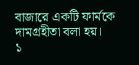বাজারে একটি ফার্মকে দামগ্রহীতা বলা হয়।
১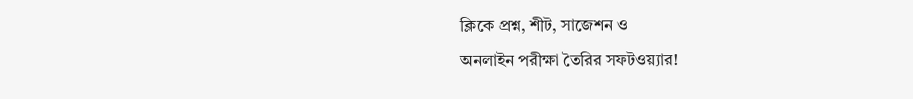ক্লিকে প্রশ্ন, শীট, সাজেশন ও
অনলাইন পরীক্ষা তৈরির সফটওয়্যার!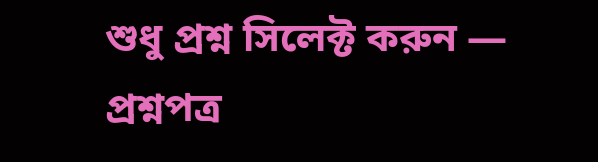শুধু প্রশ্ন সিলেক্ট করুন — প্রশ্নপত্র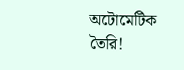অটোমেটিক তৈরি!